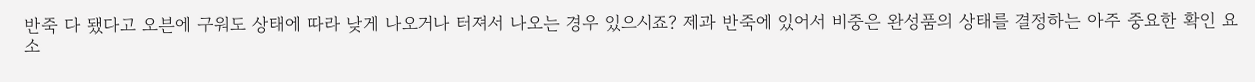반죽 다 됐다고 오븐에 구워도 상태에 따라 낮게 나오거나 터져서 나오는 경우 있으시죠? 제과 반죽에 있어서 비중은 완성품의 상태를 결정하는 아주 중요한 확인 요소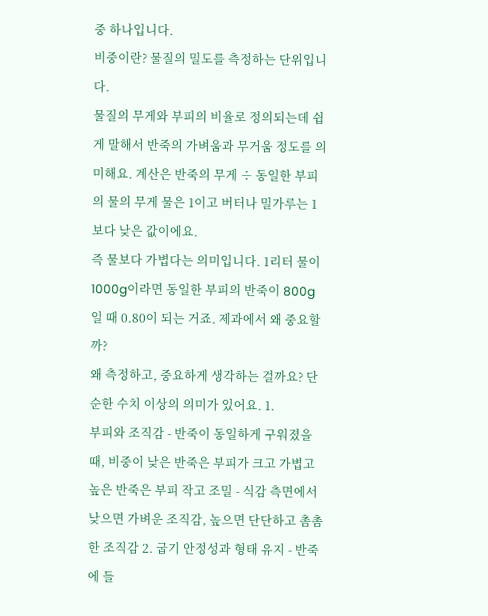중 하나입니다.
비중이란? 물질의 밀도를 측정하는 단위입니다.
물질의 무게와 부피의 비율로 정의되는데 쉽게 말해서 반죽의 가벼움과 무거움 정도를 의미해요. 계산은 반죽의 무게 ÷ 동일한 부피의 물의 무게 물은 1이고 버터나 밀가루는 1보다 낮은 값이에요.
즉 물보다 가볍다는 의미입니다. 1리터 물이 1000g이라면 동일한 부피의 반죽이 800g 일 때 0.80이 되는 거죠. 제과에서 왜 중요할까?
왜 측정하고, 중요하게 생각하는 걸까요? 단순한 수치 이상의 의미가 있어요. 1.
부피와 조직감 - 반죽이 동일하게 구워졌을 때, 비중이 낮은 반죽은 부피가 크고 가볍고 높은 반죽은 부피 작고 조밀 - 식감 측면에서 낮으면 가벼운 조직감, 높으면 단단하고 촘촘한 조직감 2. 굽기 안정성과 형태 유지 - 반죽에 들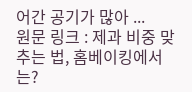어간 공기가 많아 ...
원문 링크 : 제과 비중 맞추는 법, 홈베이킹에서는?